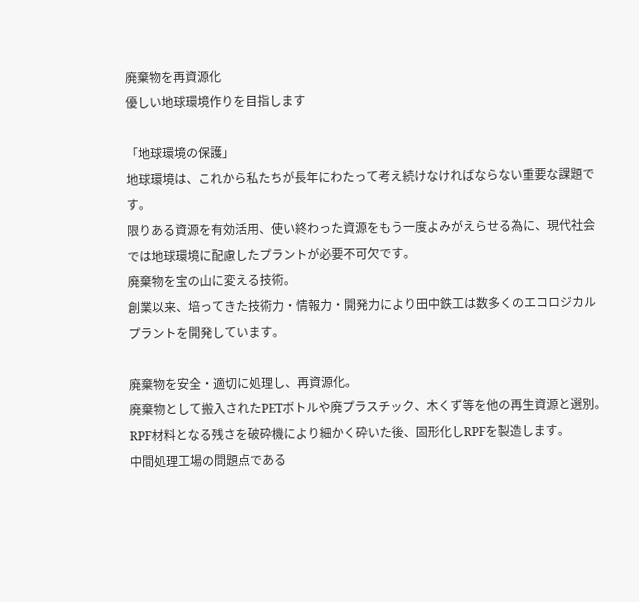廃棄物を再資源化
優しい地球環境作りを目指します

「地球環境の保護」
地球環境は、これから私たちが長年にわたって考え続けなければならない重要な課題です。
限りある資源を有効活用、使い終わった資源をもう一度よみがえらせる為に、現代社会では地球環境に配慮したプラントが必要不可欠です。
廃棄物を宝の山に変える技術。
創業以来、培ってきた技術力・情報力・開発力により田中鉄工は数多くのエコロジカルプラントを開発しています。

廃棄物を安全・適切に処理し、再資源化。
廃棄物として搬入されたPETボトルや廃プラスチック、木くず等を他の再生資源と選別。
RPF材料となる残さを破砕機により細かく砕いた後、固形化しRPFを製造します。
中間処理工場の問題点である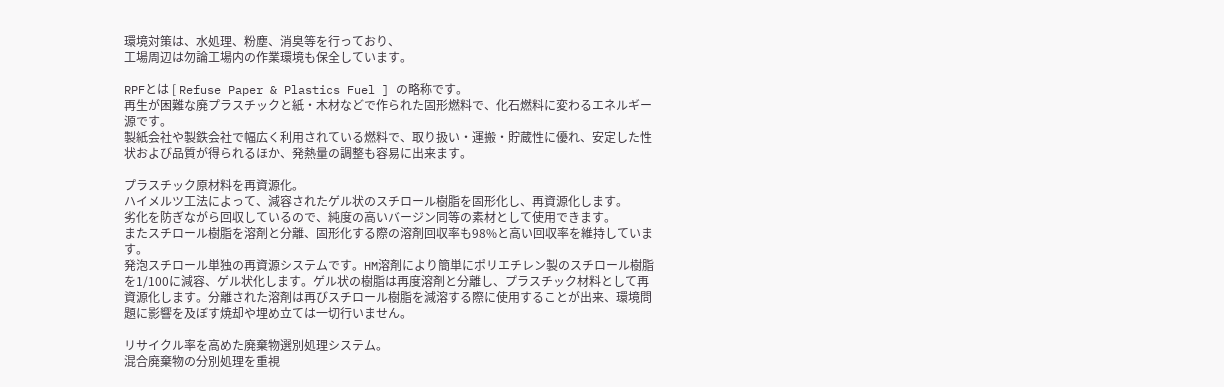環境対策は、水処理、粉塵、消臭等を行っており、
工場周辺は勿論工場内の作業環境も保全しています。

RPFとは [ Refuse Paper & Plastics Fuel ] の略称です。
再生が困難な廃プラスチックと紙・木材などで作られた固形燃料で、化石燃料に変わるエネルギー源です。
製紙会社や製鉄会社で幅広く利用されている燃料で、取り扱い・運搬・貯蔵性に優れ、安定した性状および品質が得られるほか、発熱量の調整も容易に出来ます。

プラスチック原材料を再資源化。
ハイメルツ工法によって、減容されたゲル状のスチロール樹脂を固形化し、再資源化します。
劣化を防ぎながら回収しているので、純度の高いバージン同等の素材として使用できます。
またスチロール樹脂を溶剤と分離、固形化する際の溶剤回収率も98%と高い回収率を維持しています。
発泡スチロール単独の再資源システムです。HM溶剤により簡単にポリエチレン製のスチロール樹脂を1/100に減容、ゲル状化します。ゲル状の樹脂は再度溶剤と分離し、プラスチック材料として再資源化します。分離された溶剤は再びスチロール樹脂を減溶する際に使用することが出来、環境問題に影響を及ぼす焼却や埋め立ては一切行いません。

リサイクル率を高めた廃棄物選別処理システム。
混合廃棄物の分別処理を重視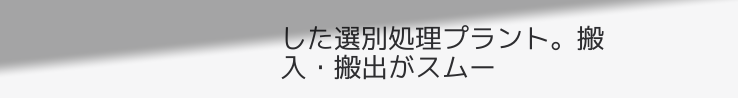した選別処理プラント。搬入・搬出がスムー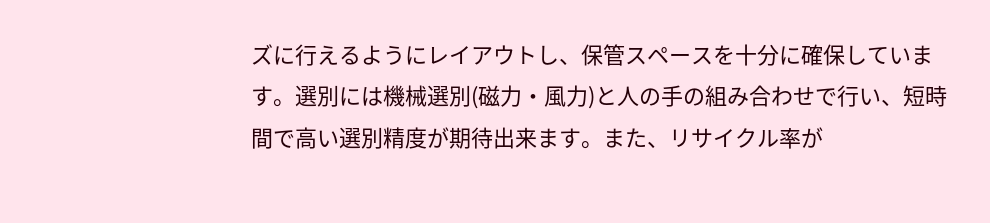ズに行えるようにレイアウトし、保管スペースを十分に確保しています。選別には機械選別(磁力・風力)と人の手の組み合わせで行い、短時間で高い選別精度が期待出来ます。また、リサイクル率が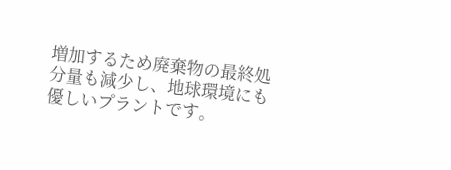増加するため廃棄物の最終処分量も減少し、地球環境にも優しいプラントです。